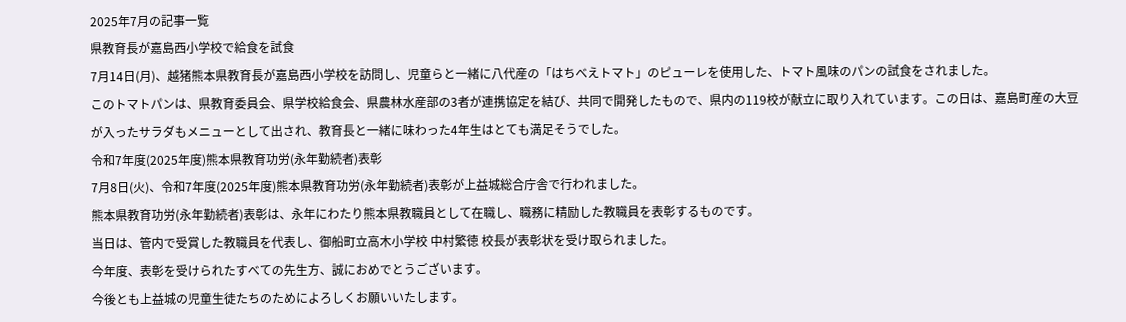2025年7月の記事一覧
県教育長が嘉島西小学校で給食を試食
7月14日(月)、越猪熊本県教育長が嘉島西小学校を訪問し、児童らと一緒に八代産の「はちべえトマト」のピューレを使用した、トマト風味のパンの試食をされました。
このトマトパンは、県教育委員会、県学校給食会、県農林水産部の3者が連携協定を結び、共同で開発したもので、県内の119校が献立に取り入れています。この日は、嘉島町産の大豆が入ったサラダもメニューとして出され、教育長と一緒に味わった4年生はとても満足そうでした。
令和7年度(2025年度)熊本県教育功労(永年勤続者)表彰
7月8日(火)、令和7年度(2025年度)熊本県教育功労(永年勤続者)表彰が上益城総合庁舎で行われました。
熊本県教育功労(永年勤続者)表彰は、永年にわたり熊本県教職員として在職し、職務に精励した教職員を表彰するものです。
当日は、管内で受賞した教職員を代表し、御船町立高木小学校 中村繁徳 校長が表彰状を受け取られました。
今年度、表彰を受けられたすべての先生方、誠におめでとうございます。
今後とも上益城の児童生徒たちのためによろしくお願いいたします。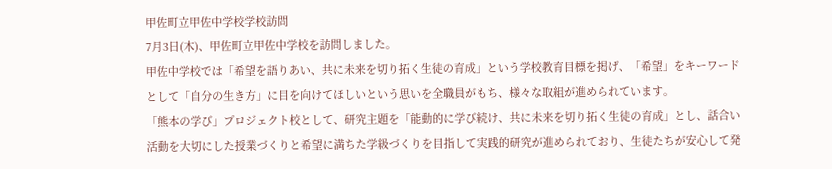甲佐町立甲佐中学校学校訪問
7月3日(木)、甲佐町立甲佐中学校を訪問しました。
甲佐中学校では「希望を語りあい、共に未来を切り拓く生徒の育成」という学校教育目標を掲げ、「希望」をキーワードとして「自分の生き方」に目を向けてほしいという思いを全職員がもち、様々な取組が進められています。
「熊本の学び」プロジェクト校として、研究主題を「能動的に学び続け、共に未来を切り拓く生徒の育成」とし、話合い活動を大切にした授業づくりと希望に満ちた学級づくりを目指して実践的研究が進められており、生徒たちが安心して発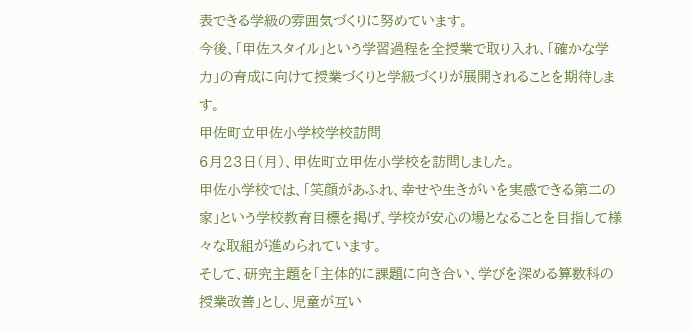表できる学級の雰囲気づくりに努めています。
今後、「甲佐スタイル」という学習過程を全授業で取り入れ、「確かな学力」の育成に向けて授業づくりと学級づくりが展開されることを期待します。
甲佐町立甲佐小学校学校訪問
6月23日(月)、甲佐町立甲佐小学校を訪問しました。
甲佐小学校では、「笑顔があふれ、幸せや生きがいを実感できる第二の家」という学校教育目標を掲げ、学校が安心の場となることを目指して様々な取組が進められています。
そして、研究主題を「主体的に課題に向き合い、学びを深める算数科の授業改善」とし、児童が互い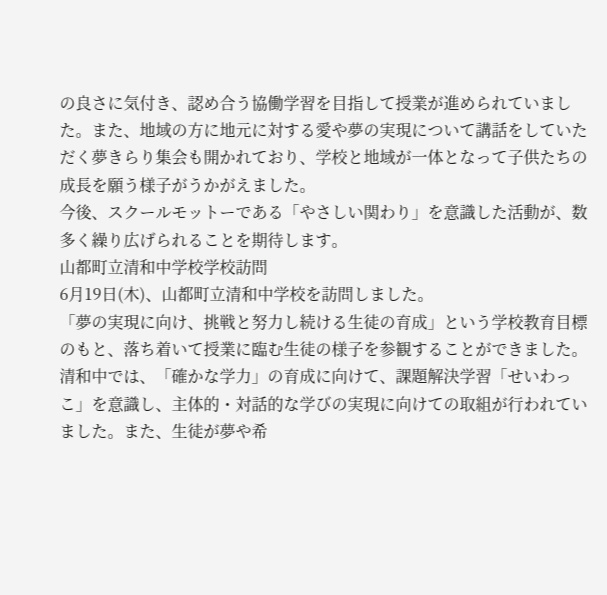の良さに気付き、認め合う協働学習を目指して授業が進められていました。また、地域の方に地元に対する愛や夢の実現について講話をしていただく夢きらり集会も開かれており、学校と地域が一体となって子供たちの成長を願う様子がうかがえました。
今後、スクールモットーである「やさしい関わり」を意識した活動が、数多く繰り広げられることを期待します。
山都町立清和中学校学校訪問
6月19日(木)、山都町立清和中学校を訪問しました。
「夢の実現に向け、挑戦と努力し続ける生徒の育成」という学校教育目標のもと、落ち着いて授業に臨む生徒の様子を参観することができました。
清和中では、「確かな学力」の育成に向けて、課題解決学習「せいわっこ」を意識し、主体的・対話的な学びの実現に向けての取組が行われていました。また、生徒が夢や希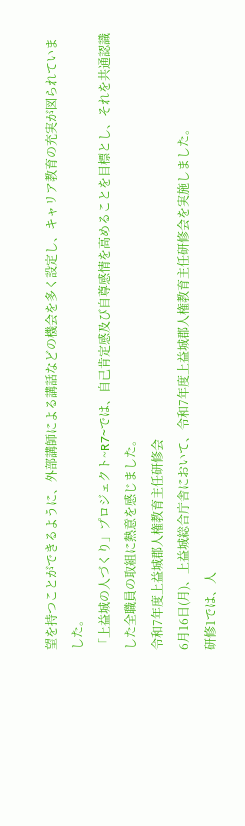望を持つことができるように、外部講師による講話などの機会を多く設定し、キャリア教育の充実が図られていました。
「上益城の人づくり」プロジェクト~R7~では、自己肯定感及び自尊感情を高めることを目標とし、それを共通認識した全職員の取組に熱意を感じました。
令和7年度上益城郡人権教育主任研修会
6月16日(月)、上益城総合庁舎において、令和7年度上益城郡人権教育主任研修会を実施しました。
研修1では、人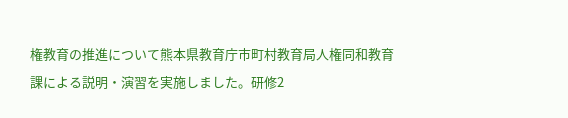権教育の推進について熊本県教育庁市町村教育局人権同和教育課による説明・演習を実施しました。研修2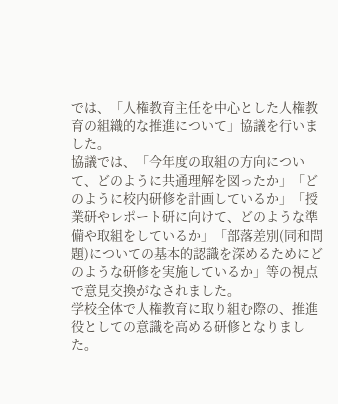では、「人権教育主任を中心とした人権教育の組織的な推進について」協議を行いました。
協議では、「今年度の取組の方向について、どのように共通理解を図ったか」「どのように校内研修を計画しているか」「授業研やレポート研に向けて、どのような準備や取組をしているか」「部落差別(同和問題)についての基本的認識を深めるためにどのような研修を実施しているか」等の視点で意見交換がなされました。
学校全体で人権教育に取り組む際の、推進役としての意識を高める研修となりました。